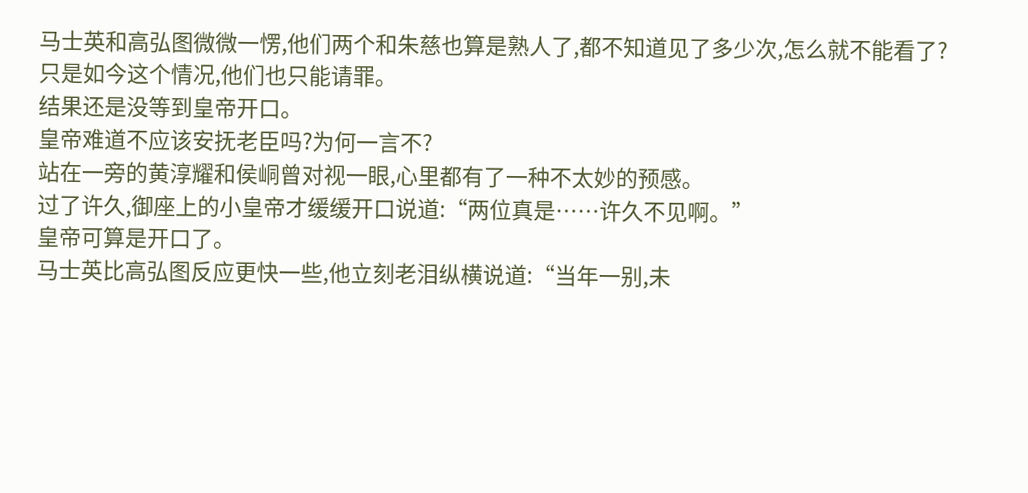马士英和高弘图微微一愣,他们两个和朱慈也算是熟人了,都不知道见了多少次,怎么就不能看了?
只是如今这个情况,他们也只能请罪。
结果还是没等到皇帝开口。
皇帝难道不应该安抚老臣吗?为何一言不?
站在一旁的黄淳耀和侯峒曾对视一眼,心里都有了一种不太妙的预感。
过了许久,御座上的小皇帝才缓缓开口说道:“两位真是……许久不见啊。”
皇帝可算是开口了。
马士英比高弘图反应更快一些,他立刻老泪纵横说道:“当年一别,未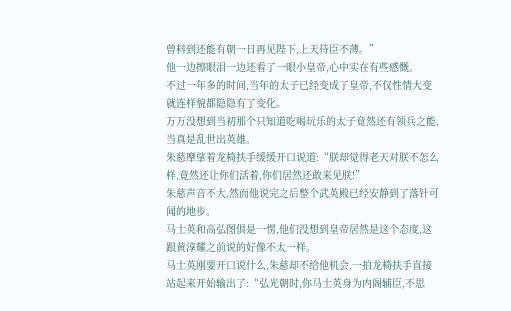曾料到还能有朝一日再见陛下,上天待臣不薄。”
他一边擦眼泪一边还看了一眼小皇帝,心中实在有些感慨。
不过一年多的时间,当年的太子已经变成了皇帝,不仅性情大变就连样貌都隐隐有了变化。
万万没想到当初那个只知道吃喝玩乐的太子竟然还有领兵之能,当真是乱世出英雄。
朱慈摩挲着龙椅扶手缓缓开口说道:“朕却觉得老天对朕不怎么样,竟然还让你们活着,你们居然还敢来见朕!”
朱慈声音不大,然而他说完之后整个武英殿已经安静到了落针可闻的地步。
马士英和高弘图俱是一愣,他们没想到皇帝居然是这个态度,这跟黄淳耀之前说的好像不太一样。
马士英刚要开口说什么,朱慈却不给他机会,一拍龙椅扶手直接站起来开始输出了:“弘光朝时,你马士英身为内阁辅臣,不思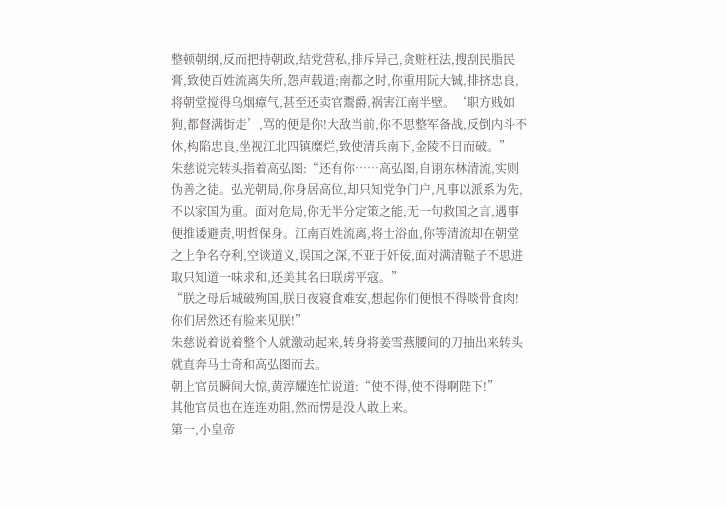整顿朝纲,反而把持朝政,结党营私,排斥异己,贪赃枉法,搜刮民脂民膏,致使百姓流离失所,怨声载道;南都之时,你重用阮大铖,排挤忠良,将朝堂搅得乌烟瘴气,甚至还卖官鬻爵,祸害江南半壁。‘职方贱如狗,都督满街走’,骂的便是你!大敌当前,你不思整军备战,反倒内斗不休,构陷忠良,坐视江北四镇糜烂,致使清兵南下,金陵不日而破。”
朱慈说完转头指着高弘图:“还有你……高弘图,自诩东林清流,实则伪善之徒。弘光朝局,你身居高位,却只知党争门户,凡事以派系为先,不以家国为重。面对危局,你无半分定策之能,无一句救国之言,遇事便推诿避责,明哲保身。江南百姓流离,将士浴血,你等清流却在朝堂之上争名夺利,空谈道义,误国之深,不亚于奸佞,面对满清鞑子不思进取只知道一味求和,还美其名曰联虏平寇。”
“朕之母后城破殉国,朕日夜寝食难安,想起你们便恨不得啖骨食肉!你们居然还有脸来见朕!”
朱慈说着说着整个人就激动起来,转身将姜雪燕腰间的刀抽出来转头就直奔马士奇和高弘图而去。
朝上官员瞬间大惊,黄淳耀连忙说道:“使不得,使不得啊陛下!”
其他官员也在连连劝阻,然而愣是没人敢上来。
第一,小皇帝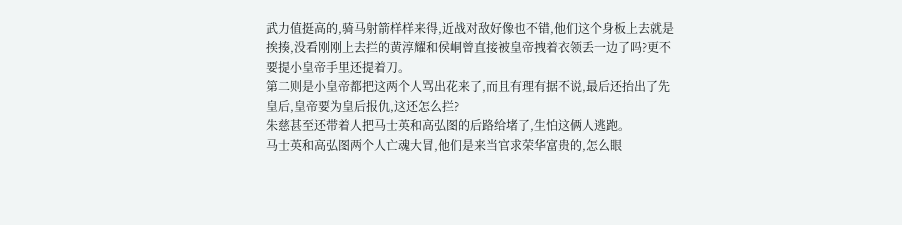武力值挺高的,骑马射箭样样来得,近战对敌好像也不错,他们这个身板上去就是挨揍,没看刚刚上去拦的黄淳耀和侯峒曾直接被皇帝拽着衣领丢一边了吗?更不要提小皇帝手里还提着刀。
第二则是小皇帝都把这两个人骂出花来了,而且有理有据不说,最后还抬出了先皇后,皇帝要为皇后报仇,这还怎么拦?
朱慈甚至还带着人把马士英和高弘图的后路给堵了,生怕这俩人逃跑。
马士英和高弘图两个人亡魂大冒,他们是来当官求荣华富贵的,怎么眼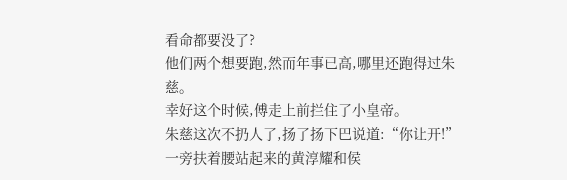看命都要没了?
他们两个想要跑,然而年事已高,哪里还跑得过朱慈。
幸好这个时候,傅走上前拦住了小皇帝。
朱慈这次不扔人了,扬了扬下巴说道:“你让开!”
一旁扶着腰站起来的黄淳耀和侯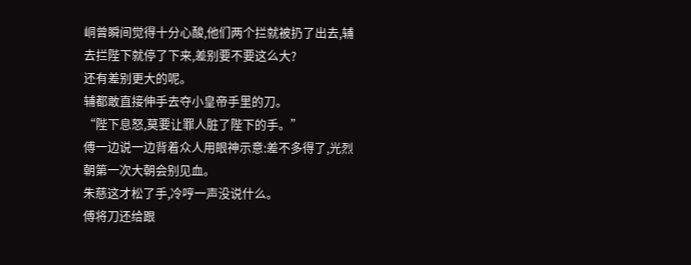峒曾瞬间觉得十分心酸,他们两个拦就被扔了出去,辅去拦陛下就停了下来,差别要不要这么大?
还有差别更大的呢。
辅都敢直接伸手去夺小皇帝手里的刀。
“陛下息怒,莫要让罪人脏了陛下的手。”
傅一边说一边背着众人用眼神示意:差不多得了,光烈朝第一次大朝会别见血。
朱慈这才松了手,冷哼一声没说什么。
傅将刀还给跟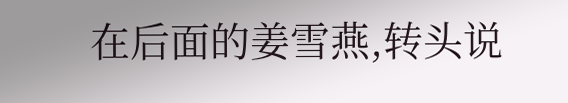在后面的姜雪燕,转头说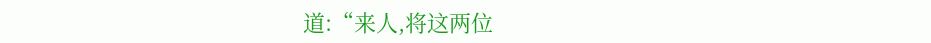道:“来人,将这两位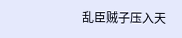乱臣贼子压入天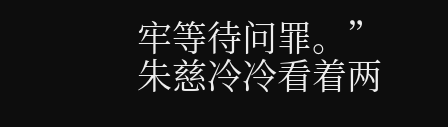牢等待问罪。”
朱慈冷冷看着两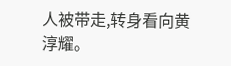人被带走,转身看向黄淳耀。